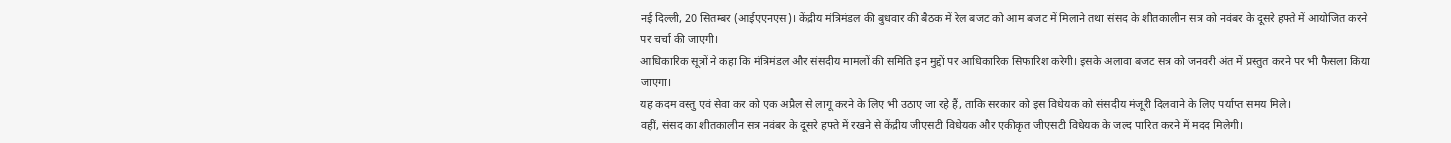नई दिल्ली, 20 सितम्बर (आईएएनएस)। केंद्रीय मंत्रिमंडल की बुधवार की बैठक में रेल बजट को आम बजट में मिलाने तथा संसद के शीतकालीन सत्र को नवंबर के दूसरे हफ्ते में आयोजित करने पर चर्चा की जाएगी।
आधिकारिक सूत्रों ने कहा कि मंत्रिमंडल और संसदीय मामलों की समिति इन मुद्दों पर आधिकारिक सिफारिश करेगी। इसके अलावा बजट सत्र को जनवरी अंत में प्रस्तुत करने पर भी फैसला किया जाएगा।
यह कदम वस्तु एवं सेवा कर को एक अप्रैल से लागू करने के लिए भी उठाए जा रहे हैं, ताकि सरकार को इस विधेयक को संसदीय मंजूरी दिलवाने के लिए पर्याप्त समय मिले।
वहीं, संसद का शीतकालीन सत्र नवंबर के दूसरे हफ्ते में रखने से केंद्रीय जीएसटी विधेयक और एकीकृत जीएसटी विधेयक के जल्द पारित करने में मदद मिलेगी।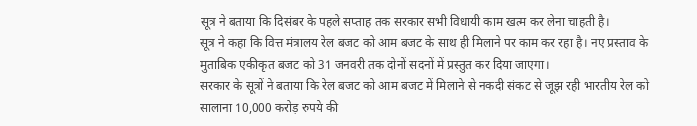सूत्र ने बताया कि दिसंबर के पहले सप्ताह तक सरकार सभी विधायी काम खत्म कर लेना चाहती है।
सूत्र ने कहा कि वित्त मंत्रालय रेल बजट को आम बजट के साथ ही मिलाने पर काम कर रहा है। नए प्रस्ताव के मुताबिक एकीकृत बजट को 31 जनवरी तक दोनों सदनों में प्रस्तुत कर दिया जाएगा।
सरकार के सूत्रों ने बताया कि रेल बजट को आम बजट में मिलाने से नकदी संकट से जूझ रही भारतीय रेल को सालाना 10,000 करोड़ रुपये की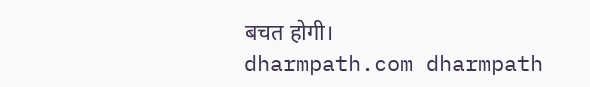बचत होगी।
dharmpath.com dharmpath